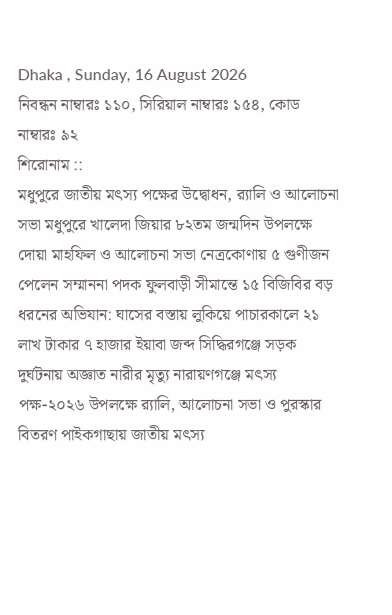Dhaka , Sunday, 16 August 2026
নিবন্ধন নাম্বারঃ ১১০, সিরিয়াল নাম্বারঃ ১৫৪, কোড নাম্বারঃ ৯২
শিরোনাম ::
মধুপুরে জাতীয় মৎস্য পক্ষের উদ্বোধন, র‌্যালি ও আলোচনা সভা মধুপুরে খালেদা জিয়ার ৮২তম জন্মদিন উপলক্ষে দোয়া মাহফিল ও আলোচনা সভা নেত্রকোণায় ৫ গুণীজন পেলেন সম্মাননা পদক ফুলবাড়ী সীমান্তে ১৫ বিজিবির বড় ধরনের অভিযান: ঘাসের বস্তায় লুকিয়ে পাচারকালে ২১ লাখ টাকার ৭ হাজার ইয়াবা জব্দ সিদ্ধিরগঞ্জে সড়ক দুর্ঘটনায় অজ্ঞাত নারীর মৃত্যু নারায়ণগঞ্জে মৎস্য পক্ষ-২০২৬ উপলক্ষে র‍্যালি, আলোচনা সভা ও পুরস্কার বিতরণ পাইকগাছায় জাতীয় মৎস্য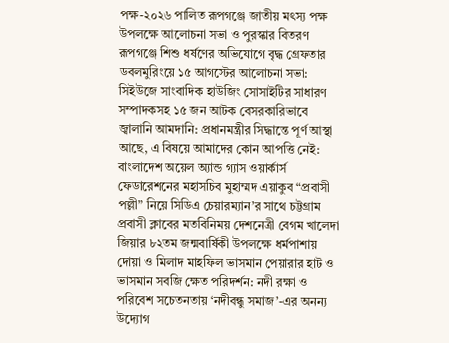পক্ষ-২০২৬ পালিত রূপগঞ্জে জাতীয় মৎস্য পক্ষ উপলক্ষে আলোচনা সভা ও পুরস্কার বিতরণ রূপগঞ্জে শিশু ধর্ষণের অভিযোগে বৃদ্ধ গ্রেফতার ডবলমুরিংয়ে ১৫ আগস্টের আলোচনা সভা: সিইউজে সাংবাদিক হাউজিং সোসাইটির সাধারণ সম্পাদকসহ ১৫ জন আটক বেসরকারিভাবে জ্বালানি আমদানি: প্রধানমন্ত্রীর সিদ্ধান্তে পূর্ণ আস্থা আছে, এ বিষয়ে আমাদের কোন আপত্তি নেই: বাংলাদেশ অয়েল অ্যান্ড গ্যাস ওয়ার্কার্স ফেডারেশনের মহাসচিব মুহাম্মদ এয়াকুব “প্রবাসী পল্লী” নিয়ে সিডিএ চেয়ারম্যান’র সাথে চট্টগ্রাম প্রবাসী ক্লাবের মতবিনিময় দেশনেত্রী বেগম খালেদা জিয়ার ৮২তম জন্মবার্ষিকী উপলক্ষে ধর্মপাশায় দোয়া ও মিলাদ মাহফিল ভাসমান পেয়ারার হাট ও ভাসমান সবজি ক্ষেত পরিদর্শন: নদী রক্ষা ও পরিবেশ সচেতনতায় ‘নদীবন্ধু সমাজ’-এর অনন্য উদ্যোগ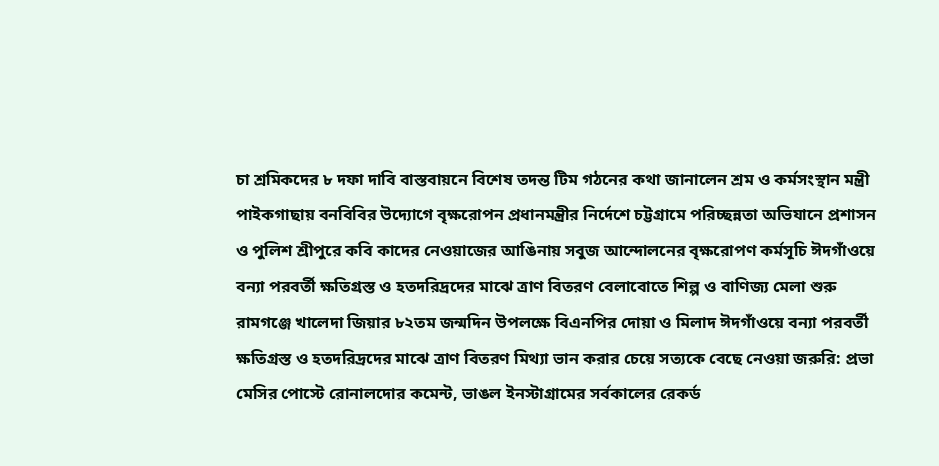চা শ্রমিকদের ৮ দফা দাবি বাস্তবায়নে বিশেষ তদন্ত টিম গঠনের কথা জানালেন শ্রম ও কর্মসংস্থান মন্ত্রী পাইকগাছায় বনবিবির উদ্যোগে বৃক্ষরোপন প্রধানমন্ত্রীর নির্দেশে চট্টগ্রামে পরিচ্ছন্নতা অভিযানে প্রশাসন ও পুলিশ শ্রীপুরে কবি কাদের নেওয়াজের আঙিনায় সবুজ আন্দোলনের বৃক্ষরোপণ কর্মসূচি ঈদগাঁওয়ে বন্যা পরবর্তী ক্ষতিগ্রস্ত ও হতদরিদ্রদের মাঝে ত্রাণ বিতরণ বেলাবোতে শিল্প ও বাণিজ্য মেলা শুরু রামগঞ্জে খালেদা জিয়ার ৮২তম জন্মদিন উপলক্ষে বিএনপির দোয়া ও মিলাদ ঈদগাঁওয়ে বন্যা পরবর্তী ক্ষতিগ্রস্ত ও হতদরিদ্রদের মাঝে ত্রাণ বিতরণ মিথ্যা ভান করার চেয়ে সত্যকে বেছে নেওয়া জরুরি: প্রভা মেসির পোস্টে রোনালদোর কমেন্ট, ভাঙল ইনস্টাগ্রামের সর্বকালের রেকর্ড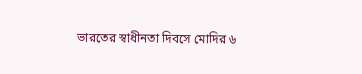ভারতের স্বাধীনতা দিবসে মোদির ৬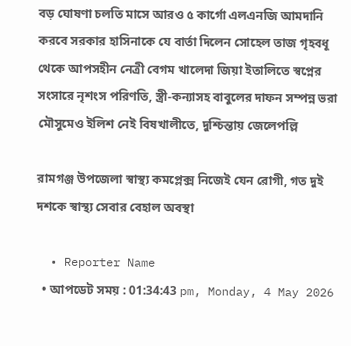বড় ঘোষণা চলতি মাসে আরও ৫ কার্গো এলএনজি আমদানি করবে সরকার হাসিনাকে যে বার্তা দিলেন সোহেল তাজ গৃহবধূ থেকে আপসহীন নেত্রী বেগম খালেদা জিয়া ইতালিতে স্বপ্নের সংসারে নৃশংস পরিণতি, স্ত্রী-কন্যাসহ বাবুলের দাফন সম্পন্ন ভরা মৌসুমেও ইলিশ নেই বিষখালীতে, দুশ্চিন্তায় জেলেপল্লি

রামগঞ্জ উপজেলা স্বাস্থ্য কমপ্লেক্স নিজেই যেন রোগী, গত দুই দশকে স্বাস্থ্য সেবার বেহাল অবস্থা

  • Reporter Name
  • আপডেট সময় : 01:34:43 pm, Monday, 4 May 2026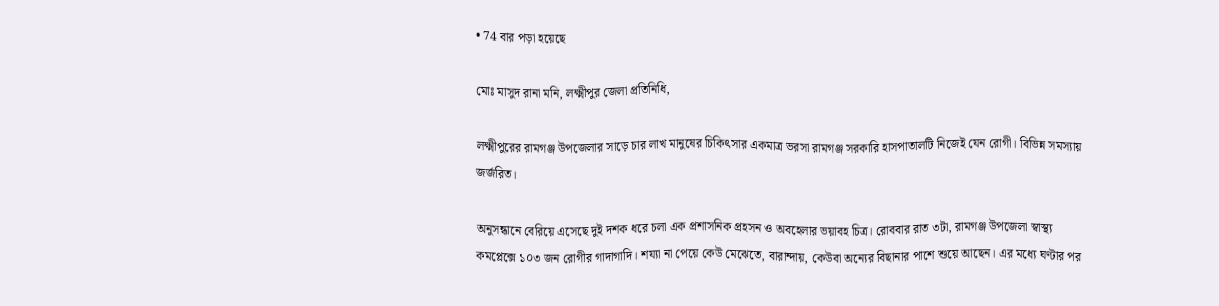• 74 বার পড়া হয়েছে

মোঃ মাসুদ রানা মনি, লক্ষ্মীপুর জেলা প্রতিনিধি,

লক্ষ্মীপুরের রামগঞ্জ উপজেলার সাড়ে চার লাখ মানুষের চিকিৎসার একমাত্র ভরসা রামগঞ্জ সরকারি হাসপাতালটি নিজেই যেন রোগী। বিভিন্ন সমস্যায় জর্জরিত।

অনুসন্ধানে বেরিয়ে এসেছে দুই দশক ধরে চলা এক প্রশাসনিক প্রহসন ও অবহেলার ভয়াবহ চিত্র। রোববার রাত ৩টা, রামগঞ্জ উপজেলা স্বাস্থ্য কমপ্লেক্সে ১০৩ জন রোগীর গাদাগাদি। শয্যা না পেয়ে কেউ মেঝেতে, বারান্দায়, কেউবা অন্যের বিছানার পাশে শুয়ে আছেন। এর মধ্যে ঘণ্টার পর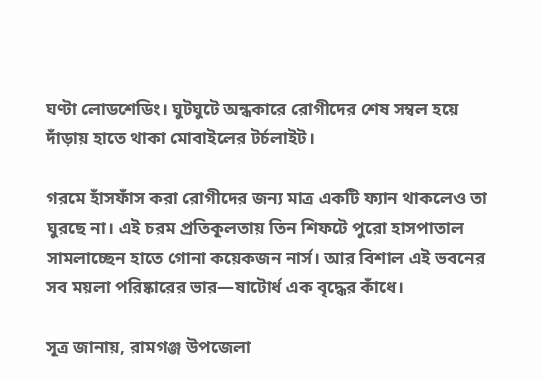ঘণ্টা লোডশেডিং। ঘুটঘুটে অন্ধকারে রোগীদের শেষ সম্বল হয়ে দাঁড়ায় হাতে থাকা মোবাইলের টর্চলাইট।

গরমে হাঁসফাঁস করা রোগীদের জন্য মাত্র একটি ফ্যান থাকলেও তা ঘুরছে না। এই চরম প্রতিকূলতায় তিন শিফটে পুরো হাসপাতাল সামলাচ্ছেন হাতে গোনা কয়েকজন নার্স। আর বিশাল এই ভবনের সব ময়লা পরিষ্কারের ভার—ষাটোর্ধ এক বৃদ্ধের কাঁধে।

সূত্র জানায়, রামগঞ্জ উপজেলা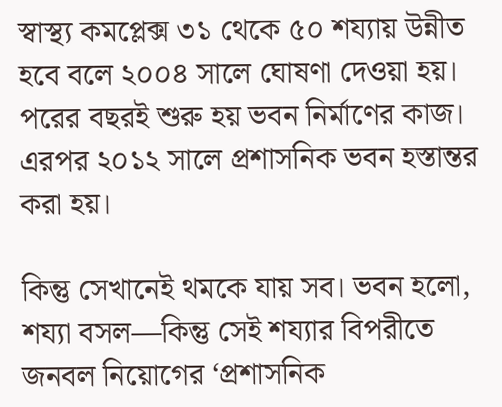স্বাস্থ্য কমপ্লেক্স ৩১ থেকে ৫০ শয্যায় উন্নীত হবে বলে ২০০৪ সালে ঘোষণা দেওয়া হয়। পরের বছরই শুরু হয় ভবন নির্মাণের কাজ। এরপর ২০১২ সালে প্রশাসনিক ভবন হস্তান্তর করা হয়।

কিন্তু সেখানেই থমকে যায় সব। ভবন হলো, শয্যা বসল—কিন্তু সেই শয্যার বিপরীতে জনবল নিয়োগের ‘প্রশাসনিক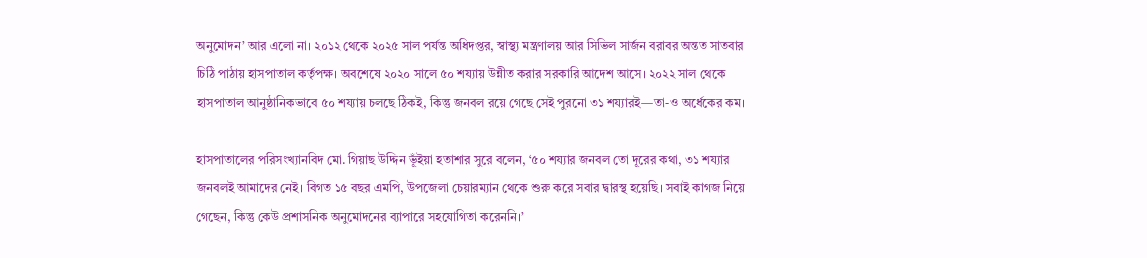অনুমোদন’ আর এলো না। ২০১২ থেকে ২০২৫ সাল পর্যন্ত অধিদপ্তর, স্বাস্থ্য মন্ত্রণালয় আর সিভিল সার্জন বরাবর অন্তত সাতবার চিঠি পাঠায় হাসপাতাল কর্তৃপক্ষ। অবশেষে ২০২০ সালে ৫০ শয্যায় উন্নীত করার সরকারি আদেশ আসে। ২০২২ সাল থেকে হাসপাতাল আনুষ্ঠানিকভাবে ৫০ শয্যায় চলছে ঠিকই, কিন্তু জনবল রয়ে গেছে সেই পুরনো ৩১ শয্যারই—তা-ও অর্ধেকের কম।

হাসপাতালের পরিসংখ্যানবিদ মো. গিয়াছ উদ্দিন ভূঁইয়া হতাশার সুরে বলেন, ‘৫০ শয্যার জনবল তো দূরের কথা, ৩১ শয্যার জনবলই আমাদের নেই। বিগত ১৫ বছর এমপি, উপজেলা চেয়ারম্যান থেকে শুরু করে সবার দ্বারস্থ হয়েছি। সবাই কাগজ নিয়ে গেছেন, কিন্তু কেউ প্রশাসনিক অনুমোদনের ব্যাপারে সহযোগিতা করেননি।’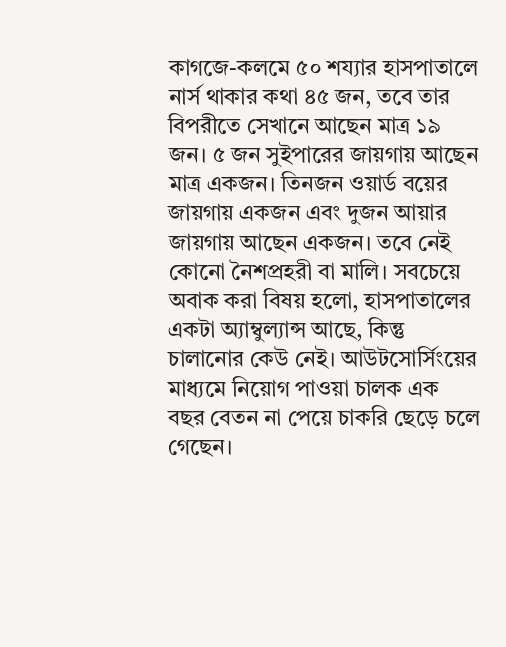কাগজে-কলমে ৫০ শয্যার হাসপাতালে নার্স থাকার কথা ৪৫ জন, তবে তার বিপরীতে সেখানে আছেন মাত্র ১৯ জন। ৫ জন সুইপারের জায়গায় আছেন মাত্র একজন। তিনজন ওয়ার্ড বয়ের জায়গায় একজন এবং দুজন আয়ার জায়গায় আছেন একজন। তবে নেই কোনো নৈশপ্রহরী বা মালি। সবচেয়ে অবাক করা বিষয় হলো, হাসপাতালের একটা অ্যাম্বুল্যান্স আছে, কিন্তু চালানোর কেউ নেই। আউটসোর্সিংয়ের মাধ্যমে নিয়োগ পাওয়া চালক এক বছর বেতন না পেয়ে চাকরি ছেড়ে চলে গেছেন।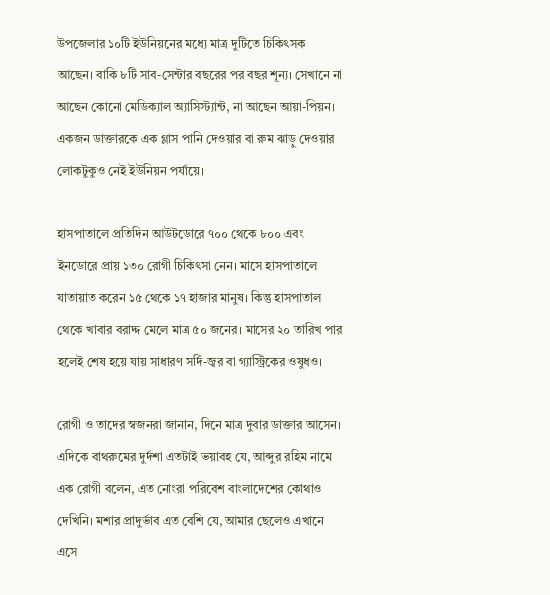উপজেলার ১০টি ইউনিয়নের মধ্যে মাত্র দুটিতে চিকিৎসক আছেন। বাকি ৮টি সাব-সেন্টার বছরের পর বছর শূন্য। সেখানে না আছেন কোনো মেডিক্যাল অ্যাসিস্ট্যান্ট, না আছেন আয়া-পিয়ন। একজন ডাক্তারকে এক গ্লাস পানি দেওয়ার বা রুম ঝাড়ু দেওয়ার লোকটুকুও নেই ইউনিয়ন পর্যায়ে।

হাসপাতালে প্রতিদিন আউটডোরে ৭০০ থেকে ৮০০ এবং ইনডোরে প্রায় ১৩০ রোগী চিকিৎসা নেন। মাসে হাসপাতালে যাতায়াত করেন ১৫ থেকে ১৭ হাজার মানুষ। কিন্তু হাসপাতাল থেকে খাবার বরাদ্দ মেলে মাত্র ৫০ জনের। মাসের ২০ তারিখ পার হলেই শেষ হয়ে যায় সাধারণ সর্দি-জ্বর বা গ্যাস্ট্রিকের ওষুধও।

রোগী ও তাদের স্বজনরা জানান, দিনে মাত্র দুবার ডাক্তার আসেন। এদিকে বাথরুমের দুর্দশা এতটাই ভয়াবহ যে, আব্দুর রহিম নামে এক রোগী বলেন, এত নোংরা পরিবেশ বাংলাদেশের কোথাও দেখিনি। মশার প্রাদুর্ভাব এত বেশি যে, আমার ছেলেও এখানে এসে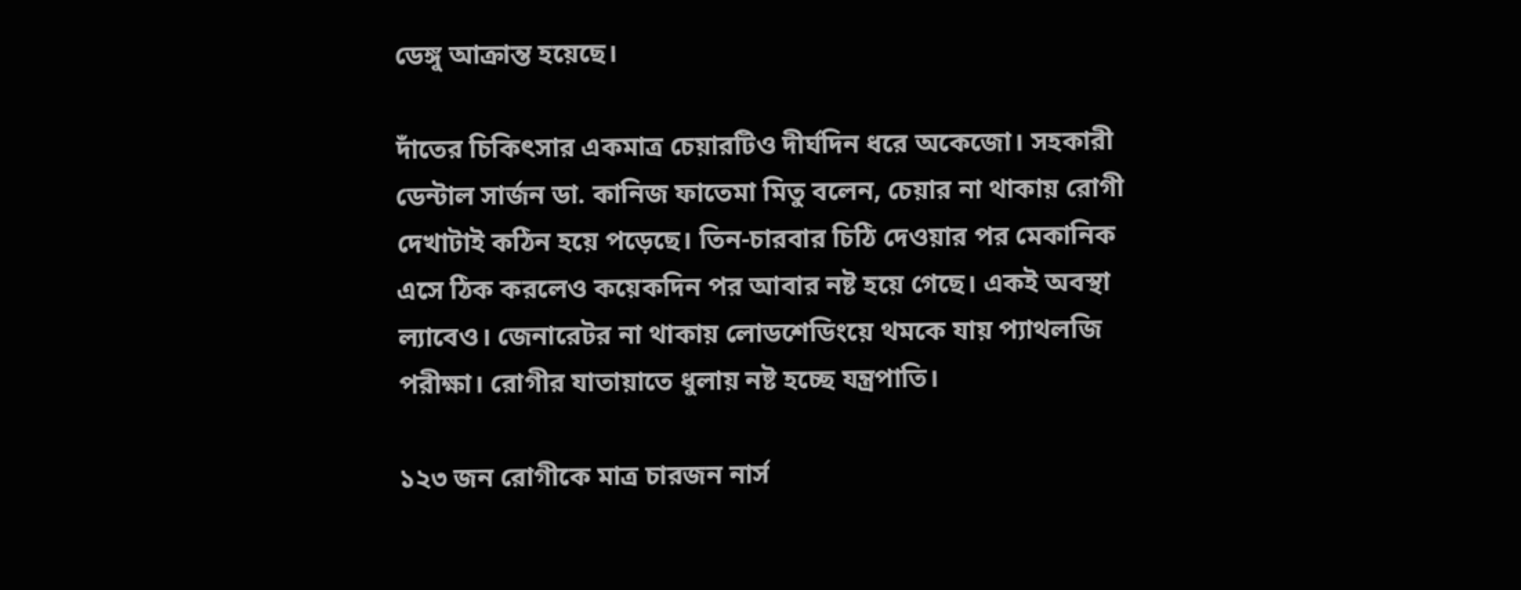ডেঙ্গু আক্রান্ত হয়েছে।

দাঁতের চিকিৎসার একমাত্র চেয়ারটিও দীর্ঘদিন ধরে অকেজো। সহকারী ডেন্টাল সার্জন ডা. কানিজ ফাতেমা মিতু বলেন, চেয়ার না থাকায় রোগী দেখাটাই কঠিন হয়ে পড়েছে। তিন-চারবার চিঠি দেওয়ার পর মেকানিক এসে ঠিক করলেও কয়েকদিন পর আবার নষ্ট হয়ে গেছে। একই অবস্থা ল্যাবেও। জেনারেটর না থাকায় লোডশেডিংয়ে থমকে যায় প্যাথলজি পরীক্ষা। রোগীর যাতায়াতে ধুলায় নষ্ট হচ্ছে যন্ত্রপাতি।

১২৩ জন রোগীকে মাত্র চারজন নার্স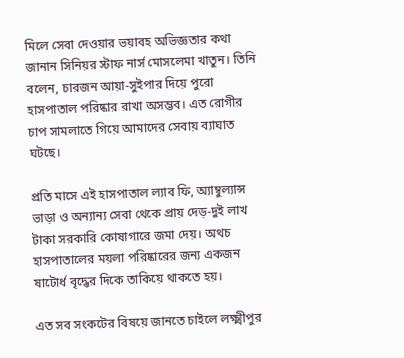মিলে সেবা দেওয়ার ভয়াবহ অভিজ্ঞতার কথা জানান সিনিয়র স্টাফ নার্স মোসলেমা খাতুন। তিনি বলেন, চারজন আয়া-সুইপার দিয়ে পুরো হাসপাতাল পরিষ্কার রাখা অসম্ভব। এত রোগীর চাপ সামলাতে গিয়ে আমাদের সেবায় ব্যাঘাত ঘটছে।

প্রতি মাসে এই হাসপাতাল ল্যাব ফি, অ্যাম্বুল্যান্স ভাড়া ও অন্যান্য সেবা থেকে প্রায় দেড়-দুই লাখ টাকা সরকারি কোষাগারে জমা দেয়। অথচ হাসপাতালের ময়লা পরিষ্কারের জন্য একজন ষাটোর্ধ বৃদ্ধের দিকে তাকিয়ে থাকতে হয়।

এত সব সংকটের বিষয়ে জানতে চাইলে লক্ষ্মীপুর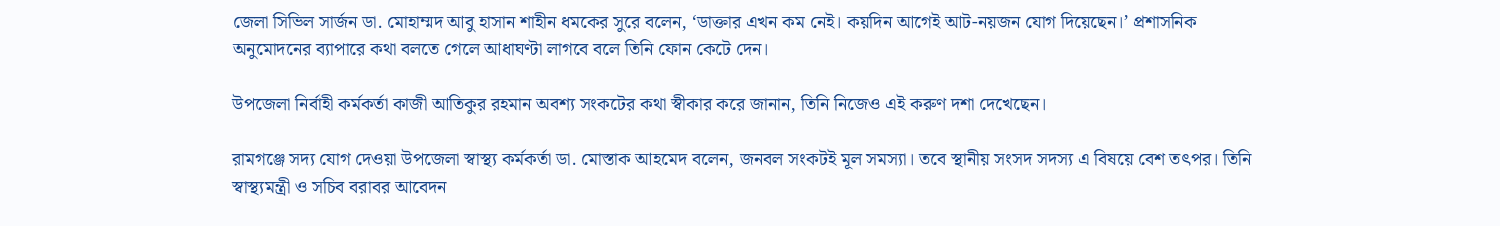জেলা সিভিল সার্জন ডা. মোহাম্মদ আবু হাসান শাহীন ধমকের সুরে বলেন, ‘ডাক্তার এখন কম নেই। কয়দিন আগেই আট-নয়জন যোগ দিয়েছেন।’ প্রশাসনিক অনুমোদনের ব্যাপারে কথা বলতে গেলে আধাঘণ্টা লাগবে বলে তিনি ফোন কেটে দেন।

উপজেলা নির্বাহী কর্মকর্তা কাজী আতিকুর রহমান অবশ্য সংকটের কথা স্বীকার করে জানান, তিনি নিজেও এই করুণ দশা দেখেছেন।

রামগঞ্জে সদ্য যোগ দেওয়া উপজেলা স্বাস্থ্য কর্মকর্তা ডা. মোস্তাক আহমেদ বলেন, জনবল সংকটই মূল সমস্যা। তবে স্থানীয় সংসদ সদস্য এ বিষয়ে বেশ তৎপর। তিনি স্বাস্থ্যমন্ত্রী ও সচিব বরাবর আবেদন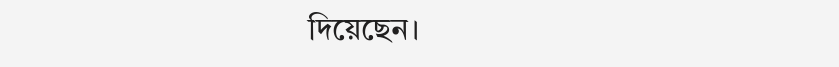দিয়েছেন।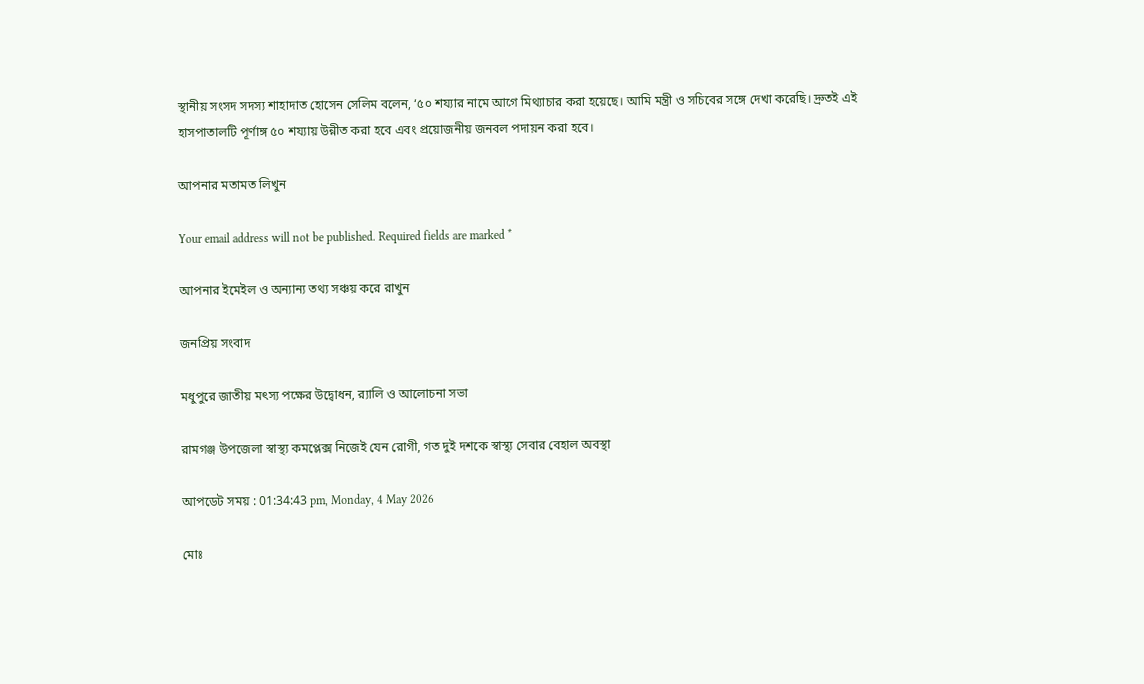স্থানীয় সংসদ সদস্য শাহাদাত হোসেন সেলিম বলেন, ‘৫০ শয্যার নামে আগে মিথ্যাচার করা হয়েছে। আমি মন্ত্রী ও সচিবের সঙ্গে দেখা করেছি। দ্রুতই এই হাসপাতালটি পূর্ণাঙ্গ ৫০ শয্যায় উন্নীত করা হবে এবং প্রয়োজনীয় জনবল পদায়ন করা হবে।

আপনার মতামত লিখুন

Your email address will not be published. Required fields are marked *

আপনার ইমেইল ও অন্যান্য তথ্য সঞ্চয় করে রাখুন

জনপ্রিয় সংবাদ

মধুপুরে জাতীয় মৎস্য পক্ষের উদ্বোধন, র‌্যালি ও আলোচনা সভা

রামগঞ্জ উপজেলা স্বাস্থ্য কমপ্লেক্স নিজেই যেন রোগী, গত দুই দশকে স্বাস্থ্য সেবার বেহাল অবস্থা

আপডেট সময় : 01:34:43 pm, Monday, 4 May 2026

মোঃ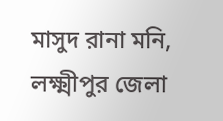মাসুদ রানা মনি, লক্ষ্মীপুর জেলা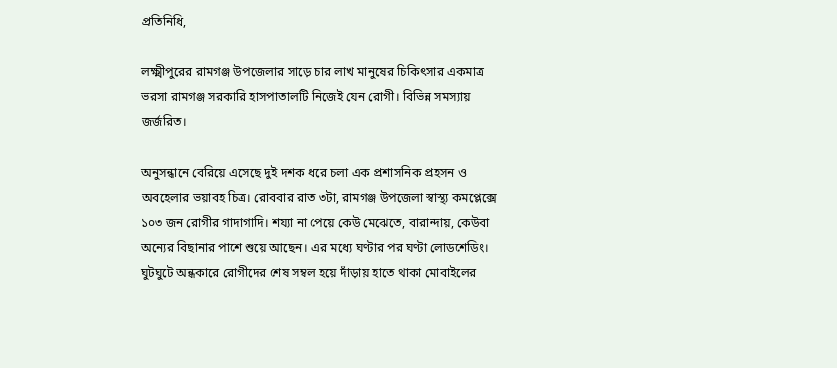প্রতিনিধি,

লক্ষ্মীপুরের রামগঞ্জ উপজেলার সাড়ে চার লাখ মানুষের চিকিৎসার একমাত্র ভরসা রামগঞ্জ সরকারি হাসপাতালটি নিজেই যেন রোগী। বিভিন্ন সমস্যায় জর্জরিত।

অনুসন্ধানে বেরিয়ে এসেছে দুই দশক ধরে চলা এক প্রশাসনিক প্রহসন ও অবহেলার ভয়াবহ চিত্র। রোববার রাত ৩টা, রামগঞ্জ উপজেলা স্বাস্থ্য কমপ্লেক্সে ১০৩ জন রোগীর গাদাগাদি। শয্যা না পেয়ে কেউ মেঝেতে, বারান্দায়, কেউবা অন্যের বিছানার পাশে শুয়ে আছেন। এর মধ্যে ঘণ্টার পর ঘণ্টা লোডশেডিং। ঘুটঘুটে অন্ধকারে রোগীদের শেষ সম্বল হয়ে দাঁড়ায় হাতে থাকা মোবাইলের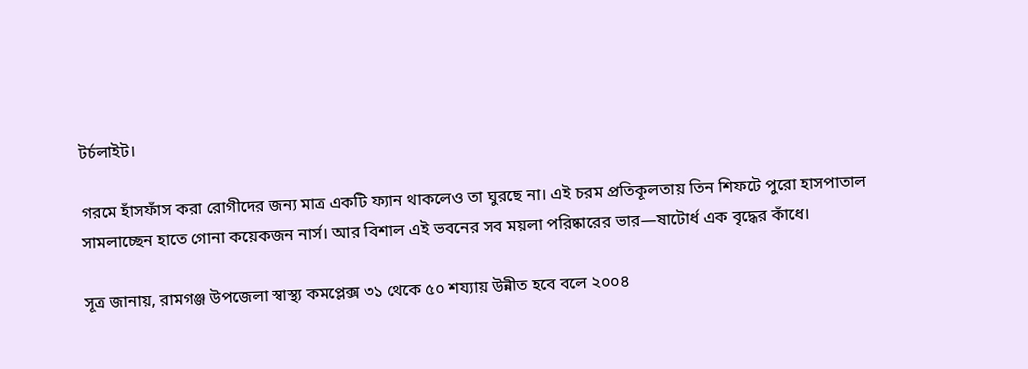টর্চলাইট।

গরমে হাঁসফাঁস করা রোগীদের জন্য মাত্র একটি ফ্যান থাকলেও তা ঘুরছে না। এই চরম প্রতিকূলতায় তিন শিফটে পুরো হাসপাতাল সামলাচ্ছেন হাতে গোনা কয়েকজন নার্স। আর বিশাল এই ভবনের সব ময়লা পরিষ্কারের ভার—ষাটোর্ধ এক বৃদ্ধের কাঁধে।

সূত্র জানায়, রামগঞ্জ উপজেলা স্বাস্থ্য কমপ্লেক্স ৩১ থেকে ৫০ শয্যায় উন্নীত হবে বলে ২০০৪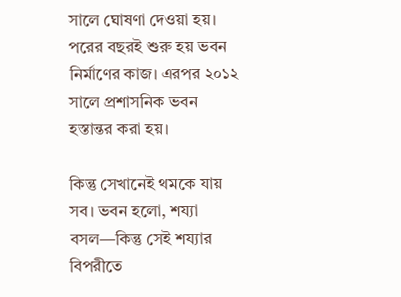সালে ঘোষণা দেওয়া হয়। পরের বছরই শুরু হয় ভবন নির্মাণের কাজ। এরপর ২০১২ সালে প্রশাসনিক ভবন হস্তান্তর করা হয়।

কিন্তু সেখানেই থমকে যায় সব। ভবন হলো, শয্যা বসল—কিন্তু সেই শয্যার বিপরীতে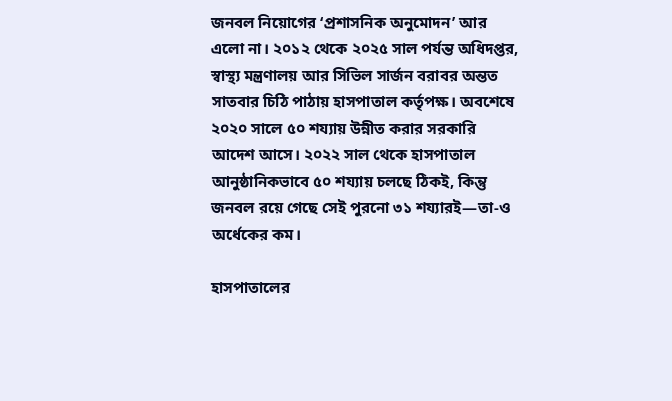জনবল নিয়োগের ‘প্রশাসনিক অনুমোদন’ আর এলো না। ২০১২ থেকে ২০২৫ সাল পর্যন্ত অধিদপ্তর, স্বাস্থ্য মন্ত্রণালয় আর সিভিল সার্জন বরাবর অন্তত সাতবার চিঠি পাঠায় হাসপাতাল কর্তৃপক্ষ। অবশেষে ২০২০ সালে ৫০ শয্যায় উন্নীত করার সরকারি আদেশ আসে। ২০২২ সাল থেকে হাসপাতাল আনুষ্ঠানিকভাবে ৫০ শয্যায় চলছে ঠিকই, কিন্তু জনবল রয়ে গেছে সেই পুরনো ৩১ শয্যারই—তা-ও অর্ধেকের কম।

হাসপাতালের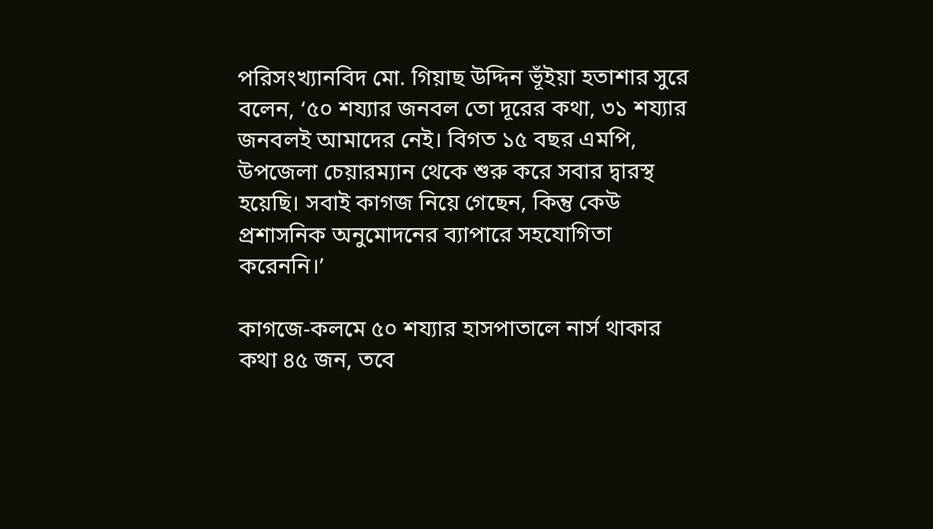পরিসংখ্যানবিদ মো. গিয়াছ উদ্দিন ভূঁইয়া হতাশার সুরে বলেন, ‘৫০ শয্যার জনবল তো দূরের কথা, ৩১ শয্যার জনবলই আমাদের নেই। বিগত ১৫ বছর এমপি, উপজেলা চেয়ারম্যান থেকে শুরু করে সবার দ্বারস্থ হয়েছি। সবাই কাগজ নিয়ে গেছেন, কিন্তু কেউ প্রশাসনিক অনুমোদনের ব্যাপারে সহযোগিতা করেননি।’

কাগজে-কলমে ৫০ শয্যার হাসপাতালে নার্স থাকার কথা ৪৫ জন, তবে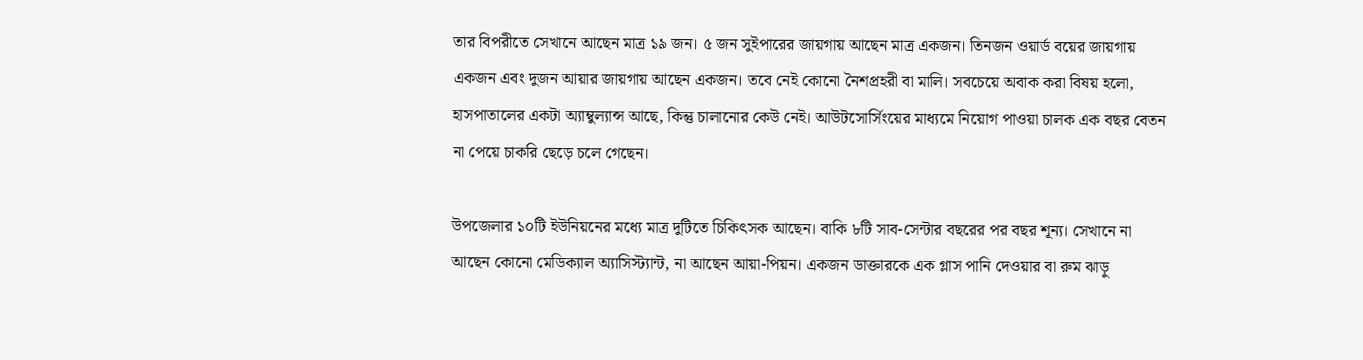তার বিপরীতে সেখানে আছেন মাত্র ১৯ জন। ৫ জন সুইপারের জায়গায় আছেন মাত্র একজন। তিনজন ওয়ার্ড বয়ের জায়গায় একজন এবং দুজন আয়ার জায়গায় আছেন একজন। তবে নেই কোনো নৈশপ্রহরী বা মালি। সবচেয়ে অবাক করা বিষয় হলো, হাসপাতালের একটা অ্যাম্বুল্যান্স আছে, কিন্তু চালানোর কেউ নেই। আউটসোর্সিংয়ের মাধ্যমে নিয়োগ পাওয়া চালক এক বছর বেতন না পেয়ে চাকরি ছেড়ে চলে গেছেন।

উপজেলার ১০টি ইউনিয়নের মধ্যে মাত্র দুটিতে চিকিৎসক আছেন। বাকি ৮টি সাব-সেন্টার বছরের পর বছর শূন্য। সেখানে না আছেন কোনো মেডিক্যাল অ্যাসিস্ট্যান্ট, না আছেন আয়া-পিয়ন। একজন ডাক্তারকে এক গ্লাস পানি দেওয়ার বা রুম ঝাড়ু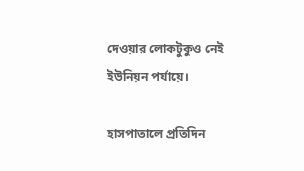দেওয়ার লোকটুকুও নেই ইউনিয়ন পর্যায়ে।

হাসপাতালে প্রতিদিন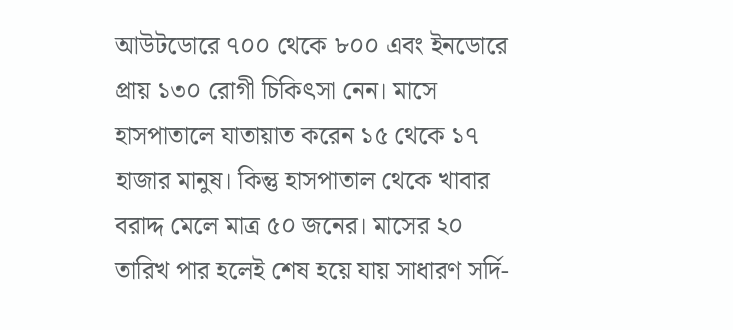আউটডোরে ৭০০ থেকে ৮০০ এবং ইনডোরে প্রায় ১৩০ রোগী চিকিৎসা নেন। মাসে হাসপাতালে যাতায়াত করেন ১৫ থেকে ১৭ হাজার মানুষ। কিন্তু হাসপাতাল থেকে খাবার বরাদ্দ মেলে মাত্র ৫০ জনের। মাসের ২০ তারিখ পার হলেই শেষ হয়ে যায় সাধারণ সর্দি-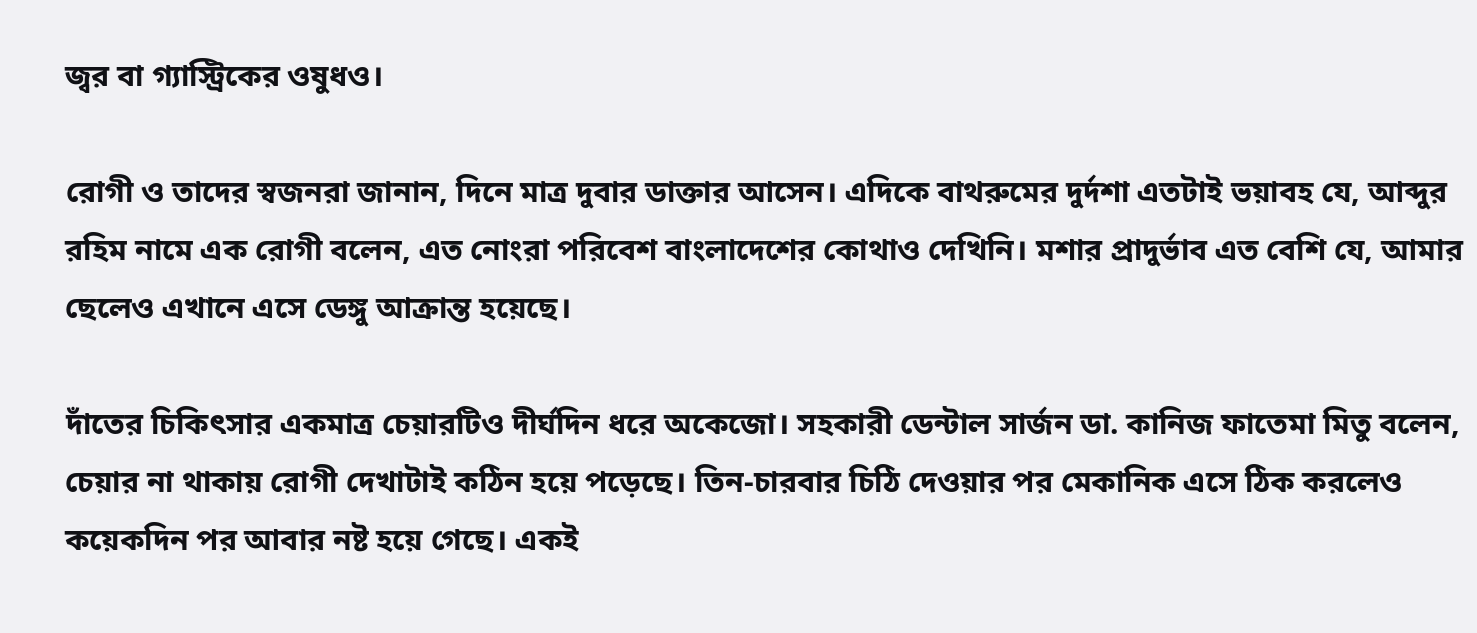জ্বর বা গ্যাস্ট্রিকের ওষুধও।

রোগী ও তাদের স্বজনরা জানান, দিনে মাত্র দুবার ডাক্তার আসেন। এদিকে বাথরুমের দুর্দশা এতটাই ভয়াবহ যে, আব্দুর রহিম নামে এক রোগী বলেন, এত নোংরা পরিবেশ বাংলাদেশের কোথাও দেখিনি। মশার প্রাদুর্ভাব এত বেশি যে, আমার ছেলেও এখানে এসে ডেঙ্গু আক্রান্ত হয়েছে।

দাঁতের চিকিৎসার একমাত্র চেয়ারটিও দীর্ঘদিন ধরে অকেজো। সহকারী ডেন্টাল সার্জন ডা. কানিজ ফাতেমা মিতু বলেন, চেয়ার না থাকায় রোগী দেখাটাই কঠিন হয়ে পড়েছে। তিন-চারবার চিঠি দেওয়ার পর মেকানিক এসে ঠিক করলেও কয়েকদিন পর আবার নষ্ট হয়ে গেছে। একই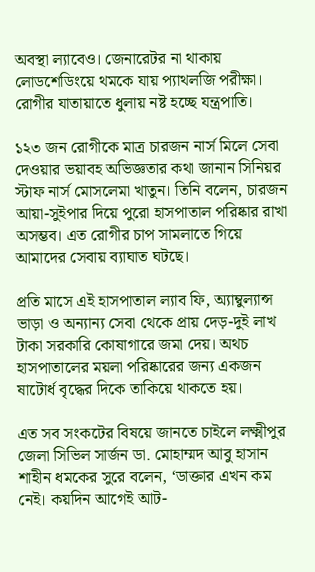অবস্থা ল্যাবেও। জেনারেটর না থাকায় লোডশেডিংয়ে থমকে যায় প্যাথলজি পরীক্ষা। রোগীর যাতায়াতে ধুলায় নষ্ট হচ্ছে যন্ত্রপাতি।

১২৩ জন রোগীকে মাত্র চারজন নার্স মিলে সেবা দেওয়ার ভয়াবহ অভিজ্ঞতার কথা জানান সিনিয়র স্টাফ নার্স মোসলেমা খাতুন। তিনি বলেন, চারজন আয়া-সুইপার দিয়ে পুরো হাসপাতাল পরিষ্কার রাখা অসম্ভব। এত রোগীর চাপ সামলাতে গিয়ে আমাদের সেবায় ব্যাঘাত ঘটছে।

প্রতি মাসে এই হাসপাতাল ল্যাব ফি, অ্যাম্বুল্যান্স ভাড়া ও অন্যান্য সেবা থেকে প্রায় দেড়-দুই লাখ টাকা সরকারি কোষাগারে জমা দেয়। অথচ হাসপাতালের ময়লা পরিষ্কারের জন্য একজন ষাটোর্ধ বৃদ্ধের দিকে তাকিয়ে থাকতে হয়।

এত সব সংকটের বিষয়ে জানতে চাইলে লক্ষ্মীপুর জেলা সিভিল সার্জন ডা. মোহাম্মদ আবু হাসান শাহীন ধমকের সুরে বলেন, ‘ডাক্তার এখন কম নেই। কয়দিন আগেই আট-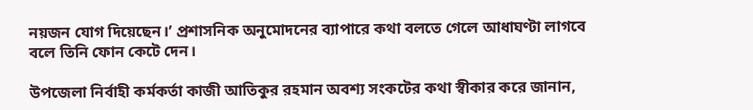নয়জন যোগ দিয়েছেন।’ প্রশাসনিক অনুমোদনের ব্যাপারে কথা বলতে গেলে আধাঘণ্টা লাগবে বলে তিনি ফোন কেটে দেন।

উপজেলা নির্বাহী কর্মকর্তা কাজী আতিকুর রহমান অবশ্য সংকটের কথা স্বীকার করে জানান,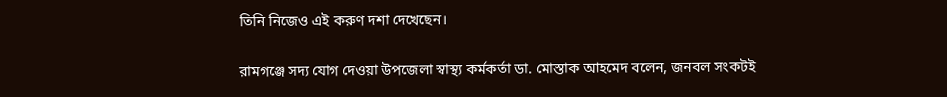তিনি নিজেও এই করুণ দশা দেখেছেন।

রামগঞ্জে সদ্য যোগ দেওয়া উপজেলা স্বাস্থ্য কর্মকর্তা ডা. মোস্তাক আহমেদ বলেন, জনবল সংকটই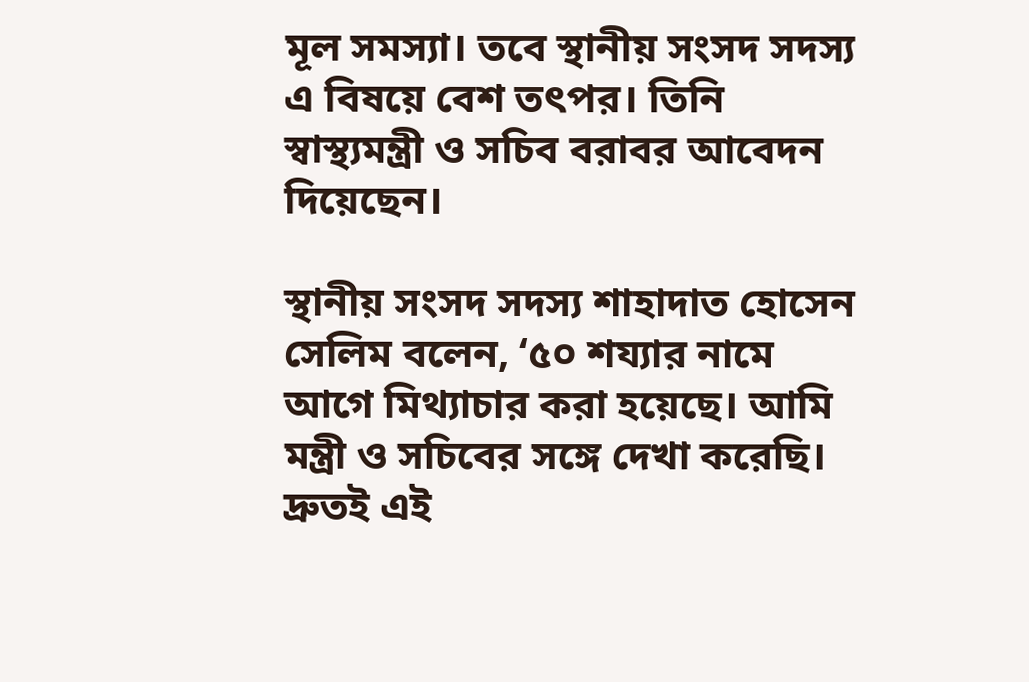মূল সমস্যা। তবে স্থানীয় সংসদ সদস্য এ বিষয়ে বেশ তৎপর। তিনি স্বাস্থ্যমন্ত্রী ও সচিব বরাবর আবেদন দিয়েছেন।

স্থানীয় সংসদ সদস্য শাহাদাত হোসেন সেলিম বলেন, ‘৫০ শয্যার নামে আগে মিথ্যাচার করা হয়েছে। আমি মন্ত্রী ও সচিবের সঙ্গে দেখা করেছি। দ্রুতই এই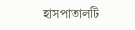হাসপাতালটি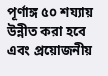পূর্ণাঙ্গ ৫০ শয্যায় উন্নীত করা হবে এবং প্রয়োজনীয়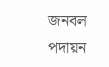জনবল পদায়ন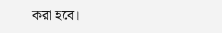করা হবে।